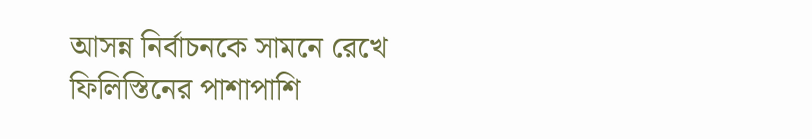আসন্ন নির্বাচনকে সামনে রেখে ফিলিস্তিনের পাশাপাশি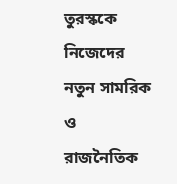তুরস্ককে নিজেদের নতুন সামরিক ও রাজনৈতিক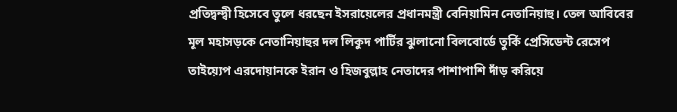প্রতিদ্বন্দ্বী হিসেবে তুলে ধরছেন ইসরায়েলের প্রধানমন্ত্রী বেনিয়ামিন নেতানিয়াহু। তেল আবিবের মূল মহাসড়কে নেতানিয়াহুর দল লিকুদ পার্টির ঝুলানো বিলবোর্ডে তুর্কি প্রেসিডেন্ট রেসেপ তাইয়্যেপ এরদোয়ানকে ইরান ও হিজবুল্লাহ নেতাদের পাশাপাশি দাঁড় করিয়ে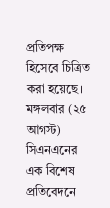প্রতিপক্ষ হিসেবে চিত্রিত করা হয়েছে।
মঙ্গলবার (২৫ আগস্ট) সিএনএনের এক বিশেষ প্রতিবেদনে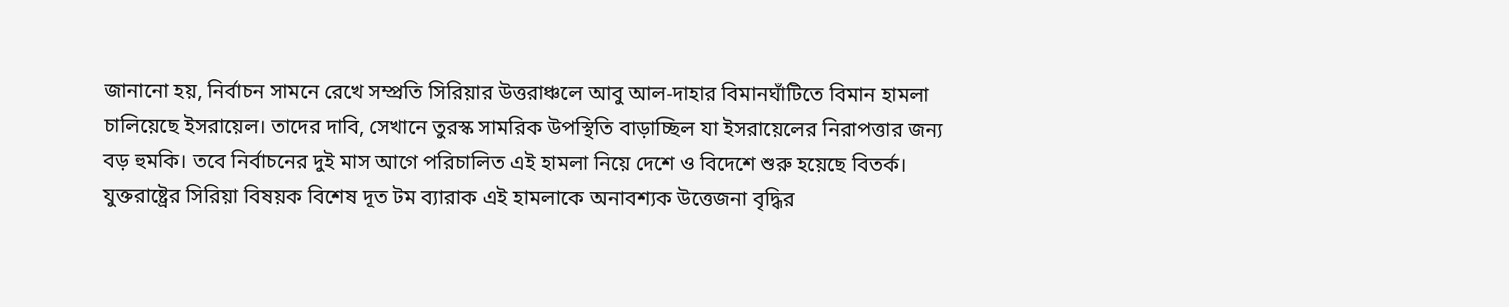জানানো হয়, নির্বাচন সামনে রেখে সম্প্রতি সিরিয়ার উত্তরাঞ্চলে আবু আল-দাহার বিমানঘাঁটিতে বিমান হামলা চালিয়েছে ইসরায়েল। তাদের দাবি, সেখানে তুরস্ক সামরিক উপস্থিতি বাড়াচ্ছিল যা ইসরায়েলের নিরাপত্তার জন্য বড় হুমকি। তবে নির্বাচনের দুই মাস আগে পরিচালিত এই হামলা নিয়ে দেশে ও বিদেশে শুরু হয়েছে বিতর্ক।
যুক্তরাষ্ট্রের সিরিয়া বিষয়ক বিশেষ দূত টম ব্যারাক এই হামলাকে অনাবশ্যক উত্তেজনা বৃদ্ধির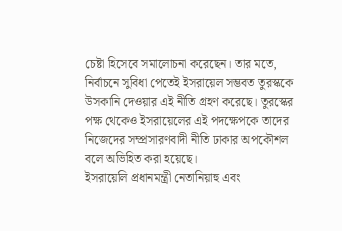চেষ্টা হিসেবে সমালোচনা করেছেন। তার মতে, নির্বাচনে সুবিধা পেতেই ইসরায়েল সম্ভবত তুরস্ককে উসকানি দেওয়ার এই নীতি গ্রহণ করেছে। তুরস্কের পক্ষ থেকেও ইসরায়েলের এই পদক্ষেপকে তাদের নিজেদের সম্প্রসারণবাদী নীতি ঢাকার অপকৌশল বলে অভিহিত করা হয়েছে।
ইসরায়েলি প্রধানমন্ত্রী নেতানিয়াহু এবং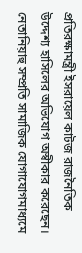প্রতিরক্ষামন্ত্রী ইসরায়েল কাটজ রাজনৈতিক উদ্দেশ্য হাসিলের অভিযোগ অস্বীকার করেছেন। নেতানিয়াহু সম্প্রতি সামাজিক যোগাযোগমাধ্যমে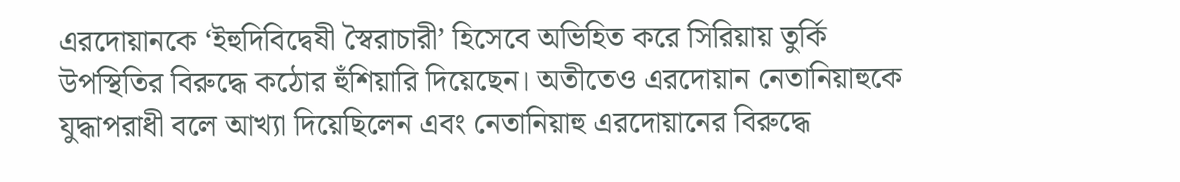এরদোয়ানকে ‘ইহুদিবিদ্বেষী স্বৈরাচারী’ হিসেবে অভিহিত করে সিরিয়ায় তুর্কি উপস্থিতির বিরুদ্ধে কঠোর হুঁশিয়ারি দিয়েছেন। অতীতেও এরদোয়ান নেতানিয়াহুকে যুদ্ধাপরাধী বলে আখ্যা দিয়েছিলেন এবং নেতানিয়াহু এরদোয়ানের বিরুদ্ধে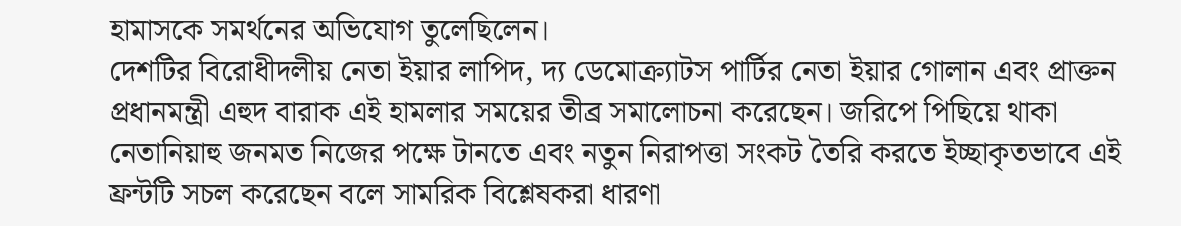হামাসকে সমর্থনের অভিযোগ তুলেছিলেন।
দেশটির বিরোধীদলীয় নেতা ইয়ার লাপিদ, দ্য ডেমোক্র্যাটস পার্টির নেতা ইয়ার গোলান এবং প্রাক্তন প্রধানমন্ত্রী এহুদ বারাক এই হামলার সময়ের তীব্র সমালোচনা করেছেন। জরিপে পিছিয়ে থাকা নেতানিয়াহু জনমত নিজের পক্ষে টানতে এবং নতুন নিরাপত্তা সংকট তৈরি করতে ইচ্ছাকৃতভাবে এই ফ্রন্টটি সচল করেছেন বলে সামরিক বিশ্লেষকরা ধারণা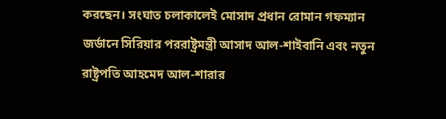করছেন। সংঘাত চলাকালেই মোসাদ প্রধান রোমান গফম্যান জর্ডানে সিরিয়ার পররাষ্ট্রমন্ত্রী আসাদ আল-শাইবানি এবং নতুন রাষ্ট্রপতি আহমেদ আল-শারার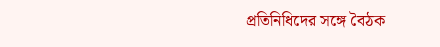প্রতিনিধিদের সঙ্গে বৈঠক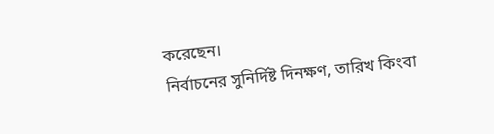করেছেন।
নির্বাচনের সুনির্দিষ্ট দিনক্ষণ, তারিখ কিংবা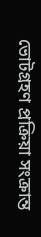ভোটগ্রহণ প্রক্রিয়া সংক্রান্ত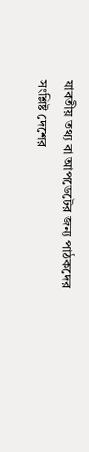যাবতীয় তথ্য বা আপডেটের জন্য পাঠকদের সংশ্লিষ্ট দেশের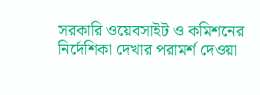সরকারি ওয়েবসাইট ও কমিশনের নির্দেশিকা দেখার পরামর্শ দেওয়া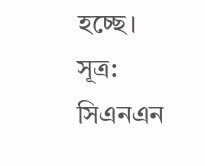হচ্ছে।
সূত্র: সিএনএন